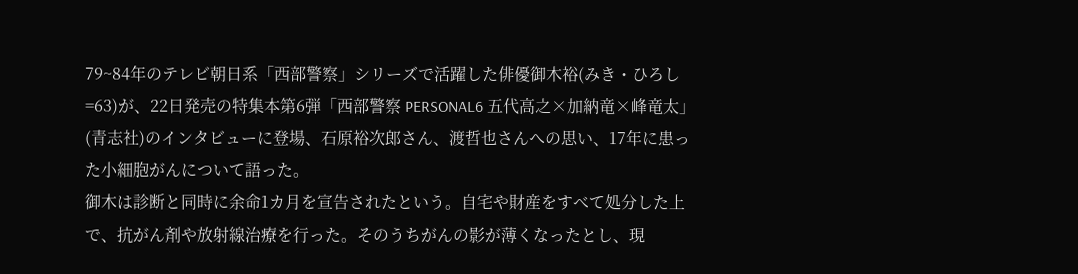79~84年のテレビ朝日系「西部警察」シリーズで活躍した俳優御木裕(みき・ひろし=63)が、22日発売の特集本第6弾「西部警察 PERSONAL6 五代高之×加納竜×峰竜太」(青志社)のインタビューに登場、石原裕次郎さん、渡哲也さんへの思い、17年に患った小細胞がんについて語った。
御木は診断と同時に余命1カ月を宣告されたという。自宅や財産をすべて処分した上で、抗がん剤や放射線治療を行った。そのうちがんの影が薄くなったとし、現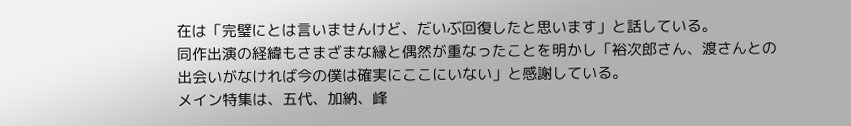在は「完璧にとは言いませんけど、だいぶ回復したと思います」と話している。
同作出演の経緯もさまざまな縁と偶然が重なったことを明かし「裕次郎さん、渡さんとの出会いがなければ今の僕は確実にここにいない」と感謝している。
メイン特集は、五代、加納、峰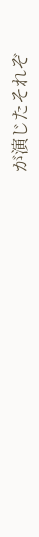が演じたそれぞ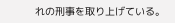れの刑事を取り上げている。